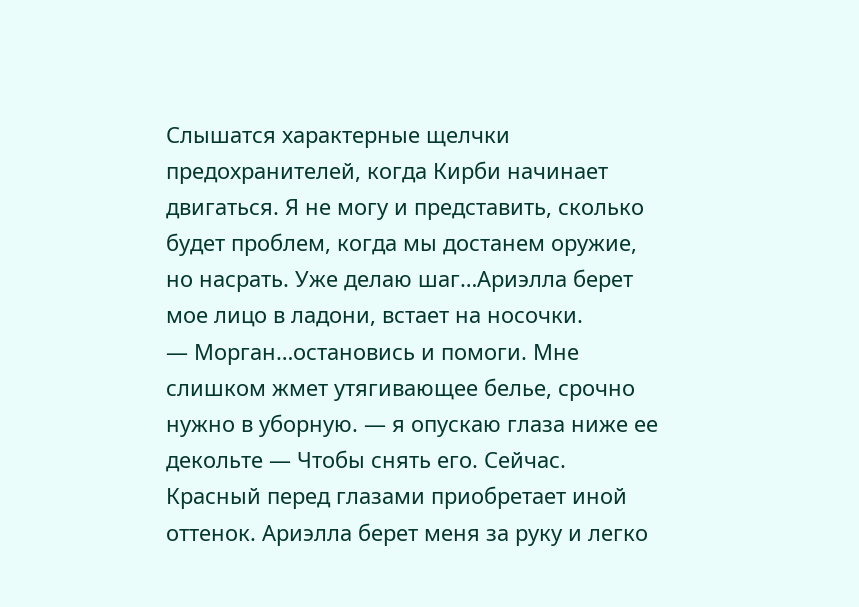Слышатся характерные щелчки предохранителей, когда Кирби начинает двигаться. Я не могу и представить, сколько будет проблем, когда мы достанем оружие, но насрать. Уже делаю шаг…Ариэлла берет мое лицо в ладони, встает на носочки.
— Морган…остановись и помоги. Мне слишком жмет утягивающее белье, срочно нужно в уборную. — я опускаю глаза ниже ее декольте — Чтобы снять его. Сейчас.
Красный перед глазами приобретает иной оттенок. Ариэлла берет меня за руку и легко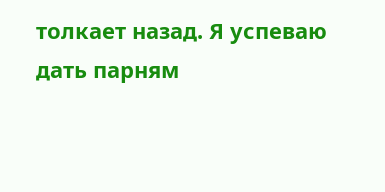толкает назад. Я успеваю дать парням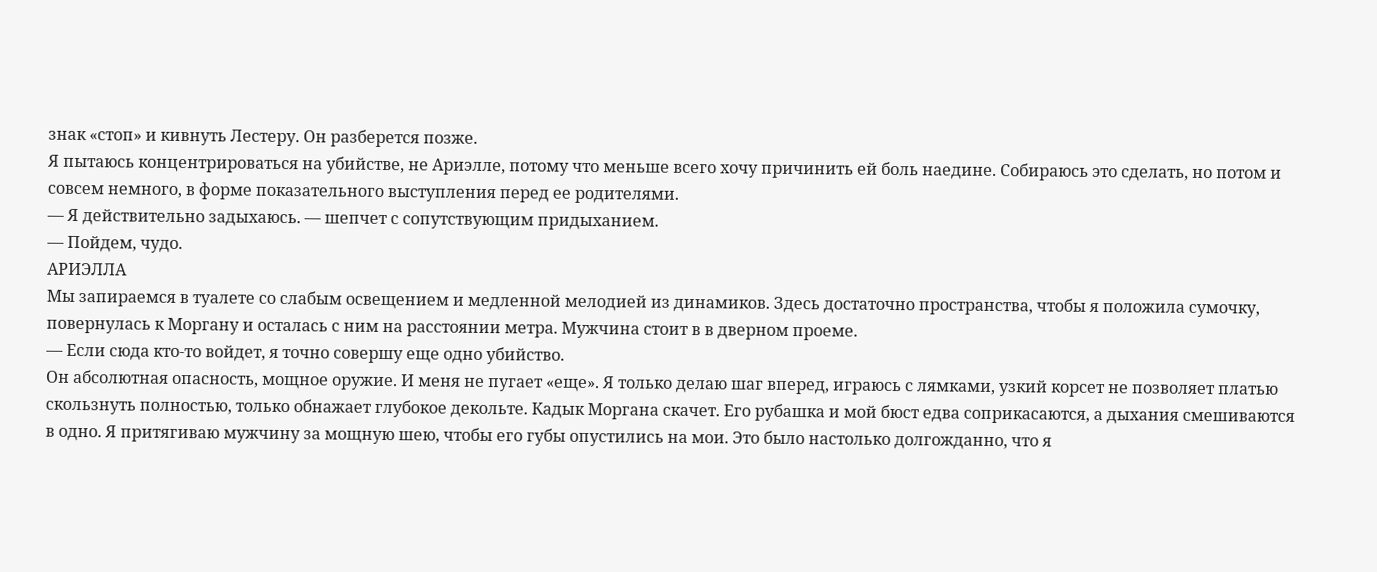знак «стоп» и кивнуть Лестеру. Он разберется позже.
Я пытаюсь концентрироваться на убийстве, не Ариэлле, потому что меньше всего хочу причинить ей боль наедине. Собираюсь это сделать, но потом и совсем немного, в форме показательного выступления перед ее родителями.
— Я действительно задыхаюсь. — шепчет с сопутствующим придыханием.
— Пойдем, чудо.
АРИЭЛЛА
Мы запираемся в туалете со слабым освещением и медленной мелодией из динамиков. Здесь достаточно пространства, чтобы я положила сумочку, повернулась к Моргану и осталась с ним на расстоянии метра. Мужчина стоит в в дверном проеме.
— Если сюда кто-то войдет, я точно совершу еще одно убийство.
Он абсолютная опасность, мощное оружие. И меня не пугает «еще». Я только делаю шаг вперед, играюсь с лямками, узкий корсет не позволяет платью скользнуть полностью, только обнажает глубокое декольте. Кадык Моргана скачет. Его рубашка и мой бюст едва соприкасаются, а дыхания смешиваются в одно. Я притягиваю мужчину за мощную шею, чтобы его губы опустились на мои. Это было настолько долгожданно, что я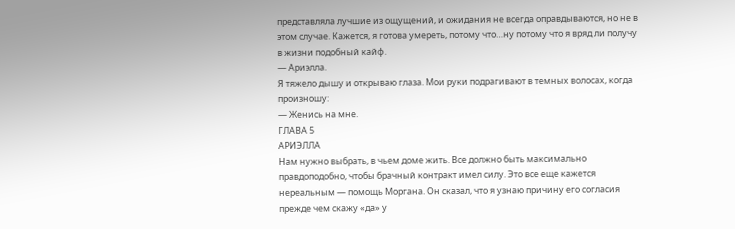представляла лучшие из ощущений, и ожидания не всегда оправдываются, но не в этом случае. Кажется, я готова умереть, потому что…ну потому что я вряд ли получу в жизни подобный кайф.
— Ариэлла.
Я тяжело дышу и открываю глаза. Мои руки подрагивают в темных волосах, когда произношу:
— Женись на мне.
ГЛАВА 5
АРИЭЛЛА
Нам нужно выбрать, в чьем доме жить. Все должно быть максимально правдоподобно, чтобы брачный контракт имел силу. Это все еще кажется нереальным — помощь Моргана. Он сказал, что я узнаю причину его согласия прежде чем скажу «да» у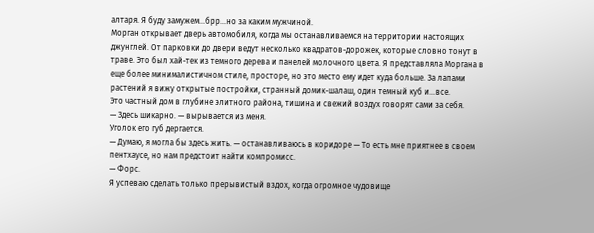алтаря. Я буду замужем…брр…но за каким мужчиной.
Морган открывает дверь автомобиля, когда мы останавливаемся на территории настоящих джунглей. От парковки до двери ведут несколько квадратов-дорожек, которые словно тонут в траве. Это был хай-тек из темного дерева и панелей молочного цвета. Я представляла Моргана в еще более минималистичном стиле, просторе, но это место ему идет куда больше. За лапами растений я вижу открытые постройки, странный домик-шалаш, один темный куб и…все.
Это частный дом в глубине элитного района, тишина и свежий воздух говорят сами за себя.
— Здесь шикарно. — вырывается из меня.
Уголок его губ дергается.
— Думаю, я могла бы здесь жить. — останавливаюсь в коридоре — То есть мне приятнее в своем пентхаусе, но нам предстоит найти компромисс.
— Форс.
Я успеваю сделать только прерывистый вздох, когда огромное чудовище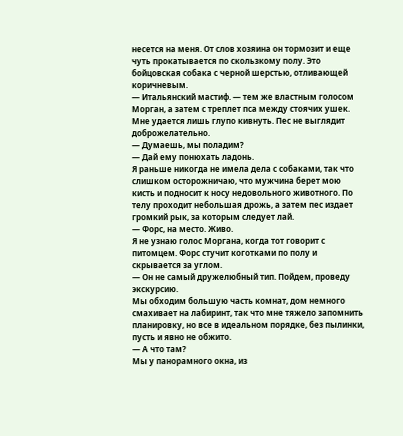несется на меня. От слов хозяина он тормозит и еще чуть прокатывается по скользкому полу. Это бойцовская собака с черной шерстью, отливающей коричневым.
— Итальянский мастиф. — тем же властным голосом Морган, а затем с треплет пса между стоячих ушек.
Мне удается лишь глупо кивнуть. Пес не выглядит доброжелательно.
— Думаешь, мы поладим?
— Дай ему понюхать ладонь.
Я раньше никогда не имела дела с собаками, так что слишком осторожничаю, что мужчина берет мою кисть и подносит к носу недовольного животного. По телу проходит небольшая дрожь, а затем пес издает громкий рык, за которым следует лай.
— Форс, на место. Живо.
Я не узнаю голос Моргана, когда тот говорит с питомцем. Форс стучит коготками по полу и скрывается за углом.
— Он не самый дружелюбный тип. Пойдем, проведу экскурсию.
Мы обходим большую часть комнат, дом немного смахивает на лабиринт, так что мне тяжело запомнить планировку, но все в идеальном порядке, без пылинки, пусть и явно не обжито.
— А что там?
Мы у панорамного окна, из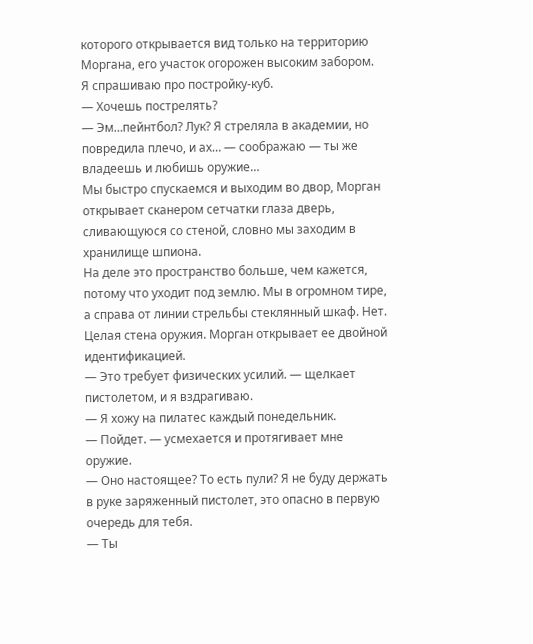которого открывается вид только на территорию Моргана, его участок огорожен высоким забором. Я спрашиваю про постройку-куб.
— Хочешь пострелять?
— Эм…пейнтбол? Лук? Я стреляла в академии, но повредила плечо, и ах… — соображаю — ты же владеешь и любишь оружие…
Мы быстро спускаемся и выходим во двор, Морган открывает сканером сетчатки глаза дверь, сливающуюся со стеной, словно мы заходим в хранилище шпиона.
На деле это пространство больше, чем кажется, потому что уходит под землю. Мы в огромном тире, а справа от линии стрельбы стеклянный шкаф. Нет. Целая стена оружия. Морган открывает ее двойной идентификацией.
— Это требует физических усилий. — щелкает пистолетом, и я вздрагиваю.
— Я хожу на пилатес каждый понедельник.
— Пойдет. — усмехается и протягивает мне оружие.
— Оно настоящее? То есть пули? Я не буду держать в руке заряженный пистолет, это опасно в первую очередь для тебя.
— Ты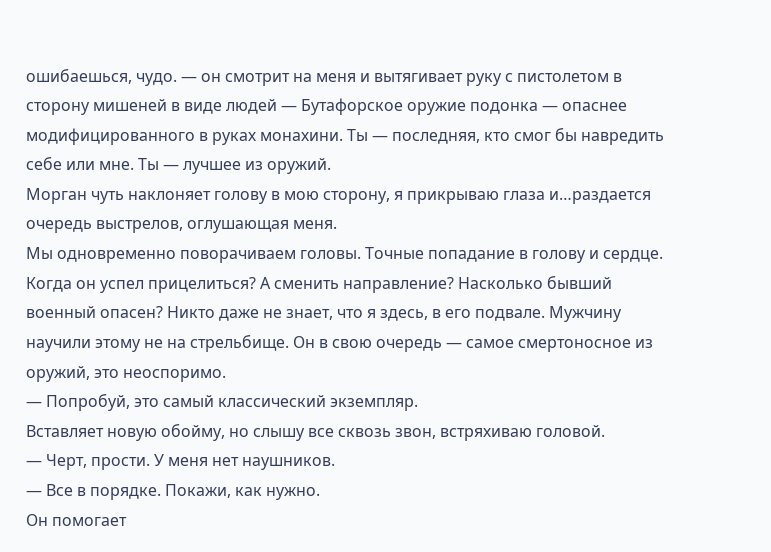ошибаешься, чудо. — он смотрит на меня и вытягивает руку с пистолетом в сторону мишеней в виде людей — Бутафорское оружие подонка — опаснее модифицированного в руках монахини. Ты — последняя, кто смог бы навредить себе или мне. Ты — лучшее из оружий.
Морган чуть наклоняет голову в мою сторону, я прикрываю глаза и…раздается очередь выстрелов, оглушающая меня.
Мы одновременно поворачиваем головы. Точные попадание в голову и сердце. Когда он успел прицелиться? А сменить направление? Насколько бывший военный опасен? Никто даже не знает, что я здесь, в его подвале. Мужчину научили этому не на стрельбище. Он в свою очередь — самое смертоносное из оружий, это неоспоримо.
— Попробуй, это самый классический экземпляр.
Вставляет новую обойму, но слышу все сквозь звон, встряхиваю головой.
— Черт, прости. У меня нет наушников.
— Все в порядке. Покажи, как нужно.
Он помогает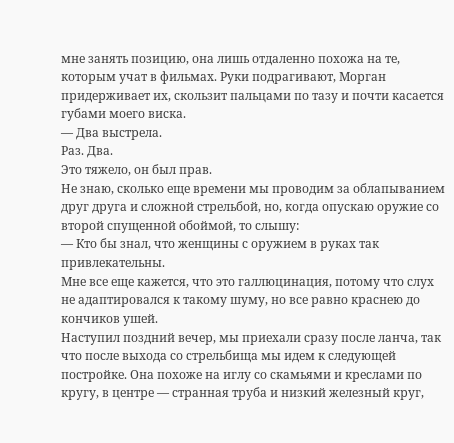мне занять позицию, она лишь отдаленно похожа на те, которым учат в фильмах. Руки подрагивают, Морган придерживает их, скользит пальцами по тазу и почти касается губами моего виска.
— Два выстрела.
Раз. Два.
Это тяжело, он был прав.
Не знаю, сколько еще времени мы проводим за облапыванием друг друга и сложной стрельбой, но, когда опускаю оружие со второй спущенной обоймой, то слышу:
— Кто бы знал, что женщины с оружием в руках так привлекательны.
Мне все еще кажется, что это галлюцинация, потому что слух не адаптировался к такому шуму, но все равно краснею до кончиков ушей.
Наступил поздний вечер, мы приехали сразу после ланча, так что после выхода со стрельбища мы идем к следующей постройке. Она похоже на иглу со скамьями и креслами по кругу, в центре — странная труба и низкий железный круг,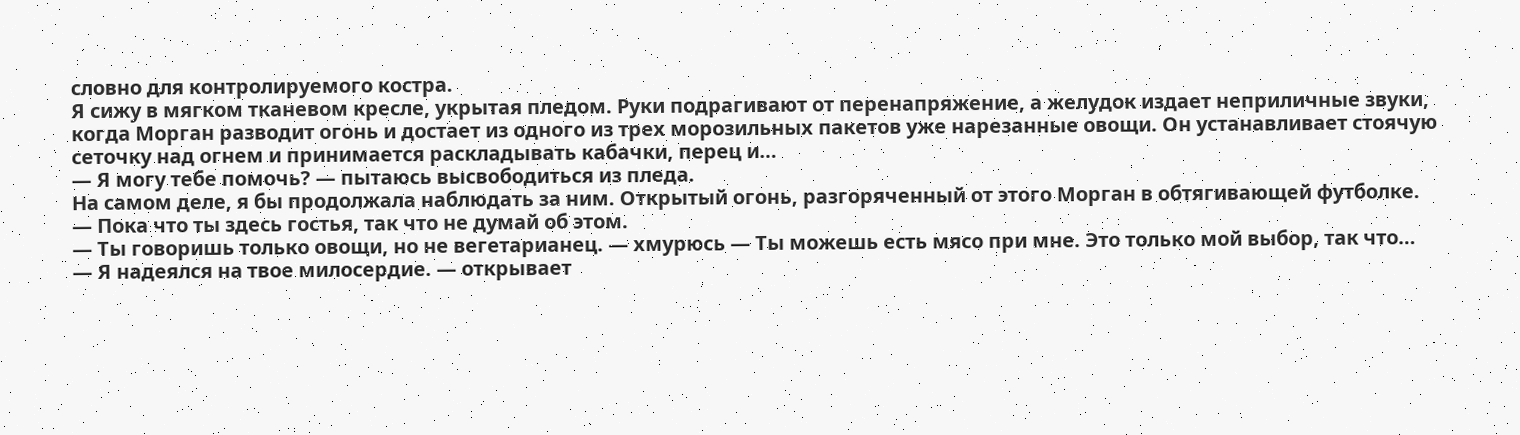словно для контролируемого костра.
Я сижу в мягком тканевом кресле, укрытая пледом. Руки подрагивают от перенапряжение, а желудок издает неприличные звуки, когда Морган разводит огонь и достает из одного из трех морозильных пакетов уже нарезанные овощи. Он устанавливает стоячую сеточку над огнем и принимается раскладывать кабачки, перец и…
— Я могу тебе помочь? — пытаюсь высвободиться из пледа.
На самом деле, я бы продолжала наблюдать за ним. Открытый огонь, разгоряченный от этого Морган в обтягивающей футболке.
— Пока что ты здесь гостья, так что не думай об этом.
— Ты говоришь только овощи, но не вегетарианец. — хмурюсь — Ты можешь есть мясо при мне. Это только мой выбор, так что…
— Я надеялся на твое милосердие. — открывает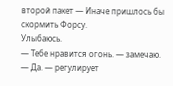второй пакет — Иначе пришлось бы скормить Форсу.
Улыбаюсь.
— Тебе нравится огонь. — замечаю.
— Да. — регулирует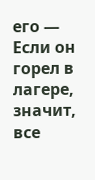его — Если он горел в лагере, значит, все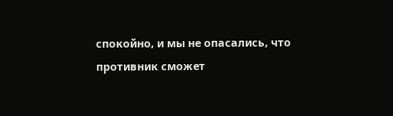спокойно, и мы не опасались, что противник сможет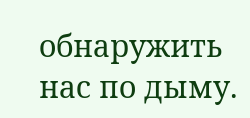обнаружить нас по дыму.